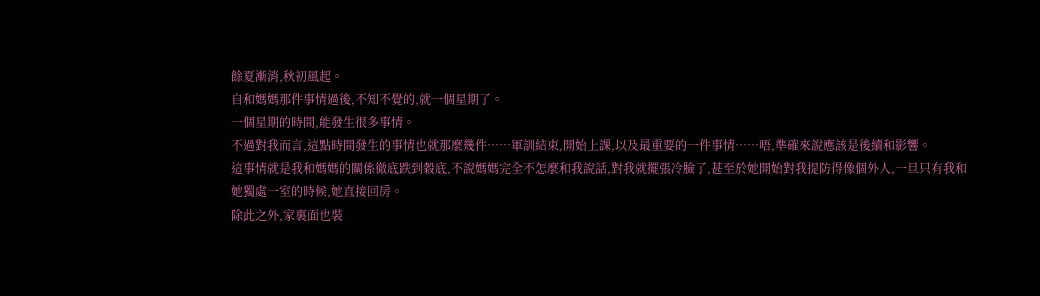餘夏漸消,秋初風起。
自和媽媽那件事情過後,不知不覺的,就一個星期了。
一個星期的時間,能發生很多事情。
不過對我而言,這點時間發生的事情也就那麼幾件……軍訓結束,開始上課,以及最重要的一件事情……唔,準確來說應該是後續和影響。
這事情就是我和媽媽的關係徹底跌到穀底,不說媽媽完全不怎麼和我說話,對我就擺張冷臉了,甚至於她開始對我提防得像個外人,一旦只有我和她獨處一室的時候,她直接回房。
除此之外,家裏面也裝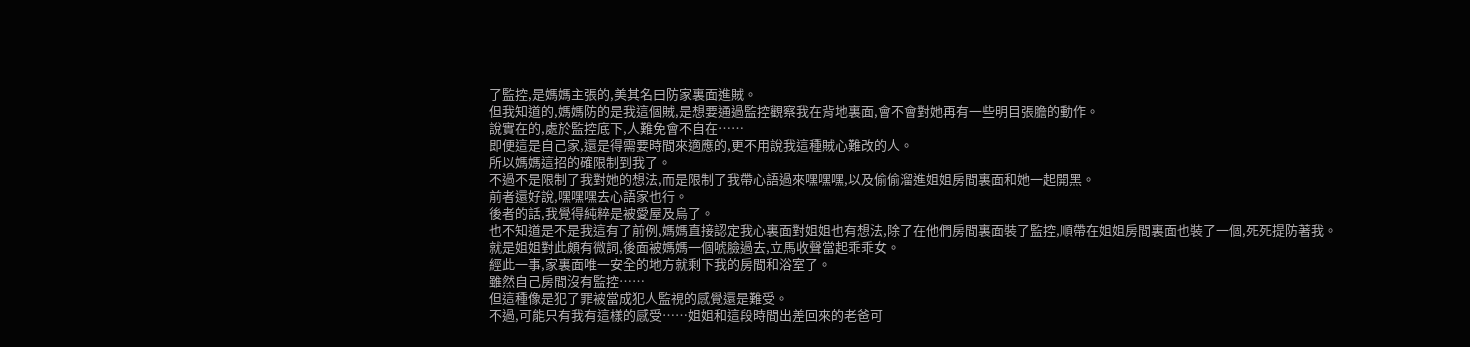了監控,是媽媽主張的,美其名曰防家裏面進賊。
但我知道的,媽媽防的是我這個賊,是想要通過監控觀察我在背地裏面,會不會對她再有一些明目張膽的動作。
說實在的,處於監控底下,人難免會不自在……
即便這是自己家,還是得需要時間來適應的,更不用說我這種賊心難改的人。
所以媽媽這招的確限制到我了。
不過不是限制了我對她的想法,而是限制了我帶心語過來嘿嘿嘿,以及偷偷溜進姐姐房間裏面和她一起開黑。
前者還好說,嘿嘿嘿去心語家也行。
後者的話,我覺得純粹是被愛屋及烏了。
也不知道是不是我這有了前例,媽媽直接認定我心裏面對姐姐也有想法,除了在他們房間裏面裝了監控,順帶在姐姐房間裏面也裝了一個,死死提防著我。
就是姐姐對此頗有微詞,後面被媽媽一個唬臉過去,立馬收聲當起乖乖女。
經此一事,家裏面唯一安全的地方就剩下我的房間和浴室了。
雖然自己房間沒有監控……
但這種像是犯了罪被當成犯人監視的感覺還是難受。
不過,可能只有我有這樣的感受……姐姐和這段時間出差回來的老爸可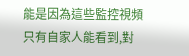能是因為這些監控視頻只有自家人能看到,對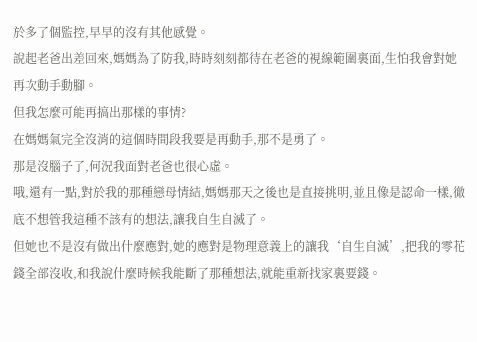於多了個監控,早早的沒有其他感覺。
說起老爸出差回來,媽媽為了防我,時時刻刻都待在老爸的視線範圍裏面,生怕我會對她再次動手動腳。
但我怎麼可能再搞出那樣的事情?
在媽媽氣完全沒消的這個時間段我要是再動手,那不是勇了。
那是沒腦子了,何況我面對老爸也很心虛。
哦,還有一點,對於我的那種戀母情結,媽媽那天之後也是直接挑明,並且像是認命一樣,徹底不想管我這種不該有的想法,讓我自生自滅了。
但她也不是沒有做出什麼應對,她的應對是物理意義上的讓我‘自生自滅’,把我的零花錢全部沒收,和我說什麼時候我能斷了那種想法,就能重新找家裏要錢。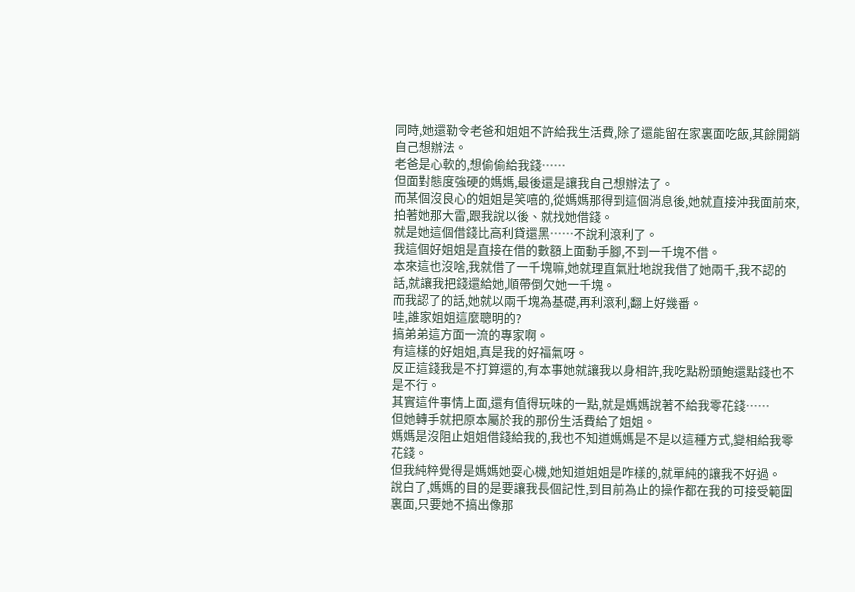同時,她還勒令老爸和姐姐不許給我生活費,除了還能留在家裏面吃飯,其餘開銷自己想辦法。
老爸是心軟的,想偷偷給我錢……
但面對態度強硬的媽媽,最後還是讓我自己想辦法了。
而某個沒良心的姐姐是笑嘻的,從媽媽那得到這個消息後,她就直接沖我面前來,拍著她那大雷,跟我說以後、就找她借錢。
就是她這個借錢比高利貸還黑……不說利滾利了。
我這個好姐姐是直接在借的數額上面動手腳,不到一千塊不借。
本來這也沒啥,我就借了一千塊嘛,她就理直氣壯地說我借了她兩千,我不認的話,就讓我把錢還給她,順帶倒欠她一千塊。
而我認了的話,她就以兩千塊為基礎,再利滾利,翻上好幾番。
哇,誰家姐姐這麼聰明的?
搞弟弟這方面一流的專家啊。
有這樣的好姐姐,真是我的好福氣呀。
反正這錢我是不打算還的,有本事她就讓我以身相許,我吃點粉頭鮑還點錢也不是不行。
其實這件事情上面,還有值得玩味的一點,就是媽媽說著不給我零花錢……
但她轉手就把原本屬於我的那份生活費給了姐姐。
媽媽是沒阻止姐姐借錢給我的,我也不知道媽媽是不是以這種方式,變相給我零花錢。
但我純粹覺得是媽媽她耍心機,她知道姐姐是咋樣的,就單純的讓我不好過。
說白了,媽媽的目的是要讓我長個記性,到目前為止的操作都在我的可接受範圍裏面,只要她不搞出像那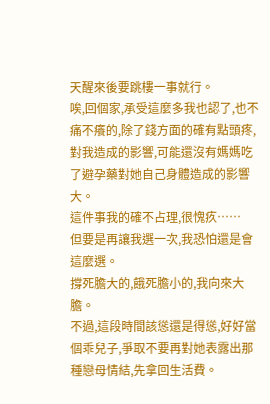天醒來後要跳樓一事就行。
唉,回個家,承受這麼多我也認了,也不痛不癢的,除了錢方面的確有點頭疼,對我造成的影響,可能還沒有媽媽吃了避孕藥對她自己身體造成的影響大。
這件事我的確不占理,很愧疚……
但要是再讓我選一次,我恐怕還是會這麼選。
撐死膽大的,餓死膽小的,我向來大膽。
不過,這段時間該慫還是得慫,好好當個乖兒子,爭取不要再對她表露出那種戀母情結,先拿回生活費。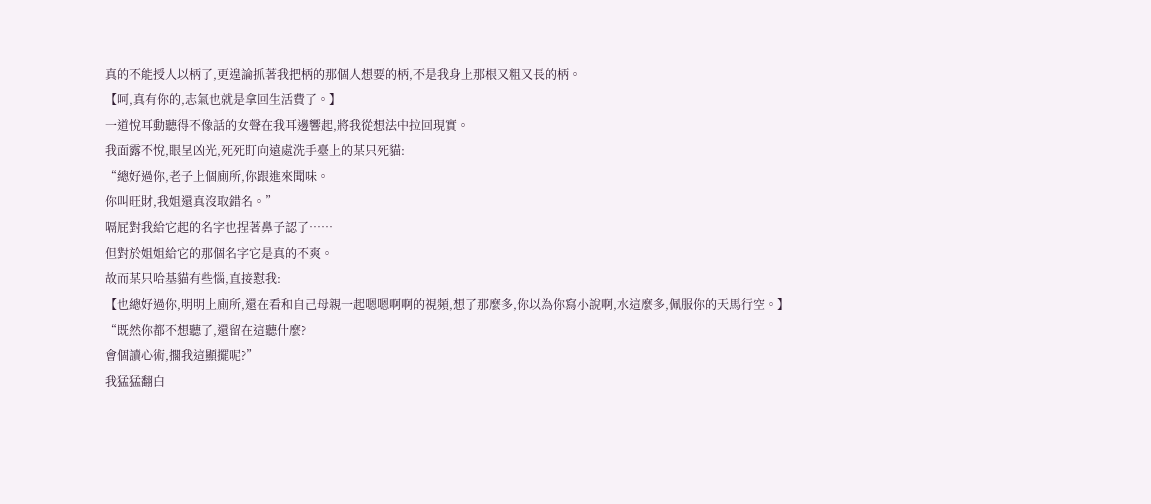真的不能授人以柄了,更遑論抓著我把柄的那個人想要的柄,不是我身上那根又粗又長的柄。
【呵,真有你的,志氣也就是拿回生活費了。】
一道悅耳動聽得不像話的女聲在我耳邊響起,將我從想法中拉回現實。
我面露不悅,眼呈凶光,死死盯向遠處洗手臺上的某只死貓:
“總好過你,老子上個廁所,你跟進來聞味。
你叫旺財,我姐還真沒取錯名。”
嗝屁對我給它起的名字也捏著鼻子認了……
但對於姐姐給它的那個名字它是真的不爽。
故而某只哈基貓有些惱,直接懟我:
【也總好過你,明明上廁所,還在看和自己母親一起嗯嗯啊啊的視頻,想了那麼多,你以為你寫小說啊,水這麼多,佩服你的天馬行空。】
“既然你都不想聽了,還留在這聽什麼?
會個讀心術,擱我這顯擺呢?”
我猛猛翻白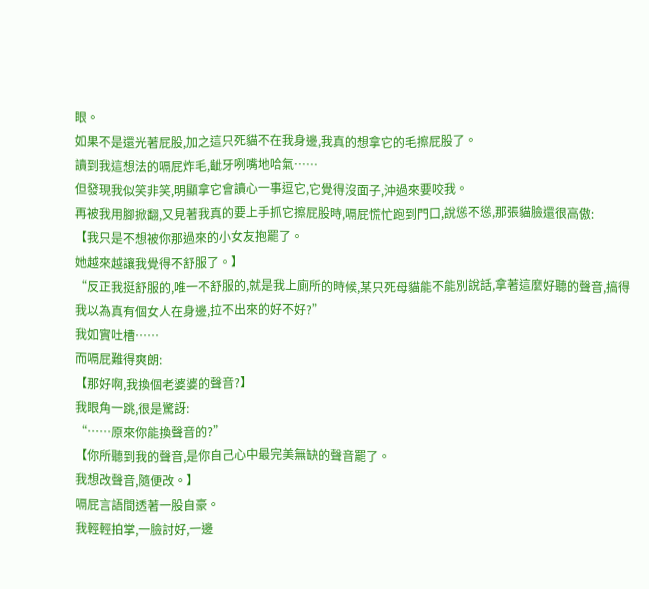眼。
如果不是還光著屁股,加之這只死貓不在我身邊,我真的想拿它的毛擦屁股了。
讀到我這想法的嗝屁炸毛,齜牙咧嘴地哈氣……
但發現我似笑非笑,明顯拿它會讀心一事逗它,它覺得沒面子,沖過來要咬我。
再被我用腳掀翻,又見著我真的要上手抓它擦屁股時,嗝屁慌忙跑到門口,說慫不慫,那張貓臉還很高傲:
【我只是不想被你那過來的小女友抱罷了。
她越來越讓我覺得不舒服了。】
“反正我挺舒服的,唯一不舒服的,就是我上廁所的時候,某只死母貓能不能別說話,拿著這麼好聽的聲音,搞得我以為真有個女人在身邊,拉不出來的好不好?”
我如實吐槽……
而嗝屁難得爽朗:
【那好啊,我換個老婆婆的聲音?】
我眼角一跳,很是驚訝:
“……原來你能換聲音的?”
【你所聽到我的聲音,是你自己心中最完美無缺的聲音罷了。
我想改聲音,隨便改。】
嗝屁言語間透著一股自豪。
我輕輕拍掌,一臉討好,一邊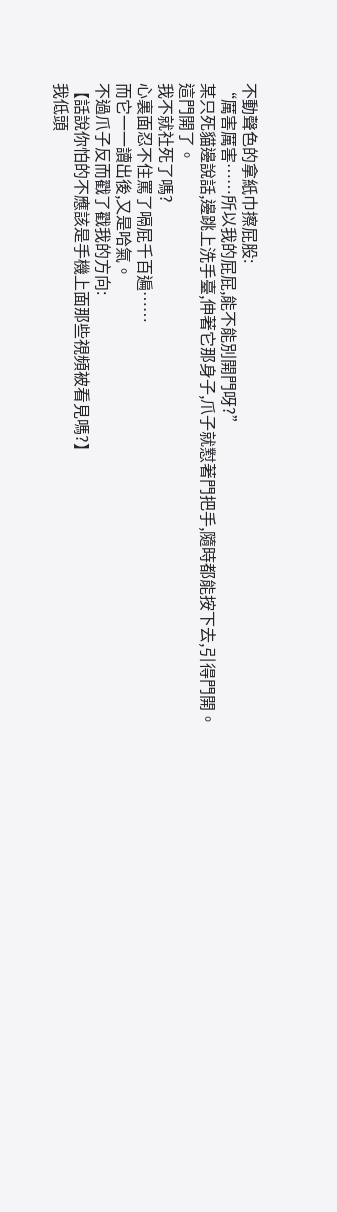不動聲色的拿紙巾擦屁股:
“厲害厲害……所以我的屁屁,能不能別開門呀?”
某只死貓邊說話,邊跳上洗手臺,伸著它那身子,爪子就懟著門把手,隨時都能按下去,引得門開。
這門開了。
我不就社死了嗎?
心裏面忍不住罵了嗝屁千百遍……
而它一一讀出後,又是哈氣。
不過爪子反而戳了戳我的方向:
【話說你怕的不應該是手機上面那些視頻被看見嗎?】
我低頭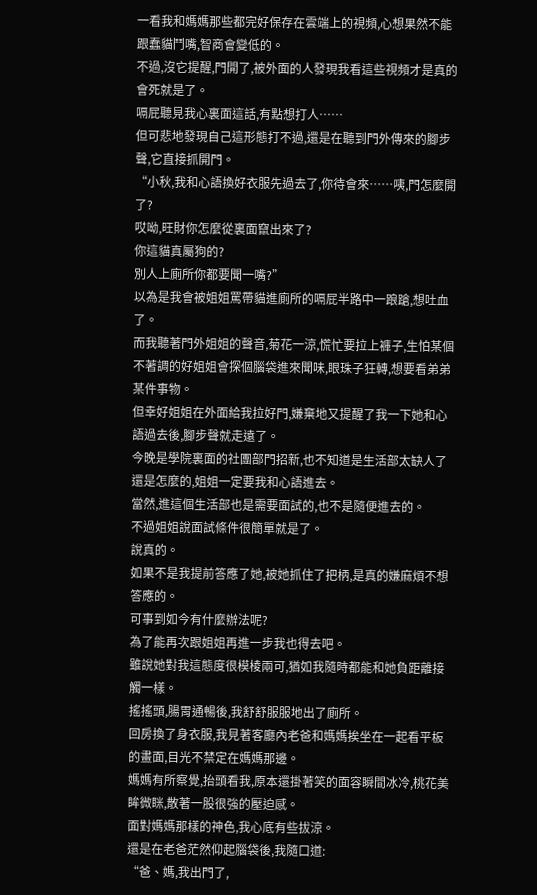一看我和媽媽那些都完好保存在雲端上的視頻,心想果然不能跟蠢貓鬥嘴,智商會變低的。
不過,沒它提醒,門開了,被外面的人發現我看這些視頻才是真的會死就是了。
嗝屁聽見我心裏面這話,有點想打人……
但可悲地發現自己這形態打不過,還是在聽到門外傳來的腳步聲,它直接抓開門。
“小秋,我和心語換好衣服先過去了,你待會來……咦,門怎麼開了?
哎呦,旺財你怎麼從裏面竄出來了?
你這貓真屬狗的?
別人上廁所你都要聞一嘴?”
以為是我會被姐姐罵帶貓進廁所的嗝屁半路中一踉蹌,想吐血了。
而我聽著門外姐姐的聲音,菊花一涼,慌忙要拉上褲子,生怕某個不著調的好姐姐會探個腦袋進來聞味,眼珠子狂轉,想要看弟弟某件事物。
但幸好姐姐在外面給我拉好門,嫌棄地又提醒了我一下她和心語過去後,腳步聲就走遠了。
今晚是學院裏面的社團部門招新,也不知道是生活部太缺人了還是怎麼的,姐姐一定要我和心語進去。
當然,進這個生活部也是需要面試的,也不是隨便進去的。
不過姐姐說面試條件很簡單就是了。
說真的。
如果不是我提前答應了她,被她抓住了把柄,是真的嫌麻煩不想答應的。
可事到如今有什麼辦法呢?
為了能再次跟姐姐再進一步我也得去吧。
雖說她對我這態度很模棱兩可,猶如我隨時都能和她負距離接觸一樣。
搖搖頭,腸胃通暢後,我舒舒服服地出了廁所。
回房換了身衣服,我見著客廳內老爸和媽媽挨坐在一起看平板的畫面,目光不禁定在媽媽那邊。
媽媽有所察覺,抬頭看我,原本還掛著笑的面容瞬間冰冷,桃花美眸微眯,散著一股很強的壓迫感。
面對媽媽那樣的神色,我心底有些拔涼。
還是在老爸茫然仰起腦袋後,我隨口道:
“爸、媽,我出門了,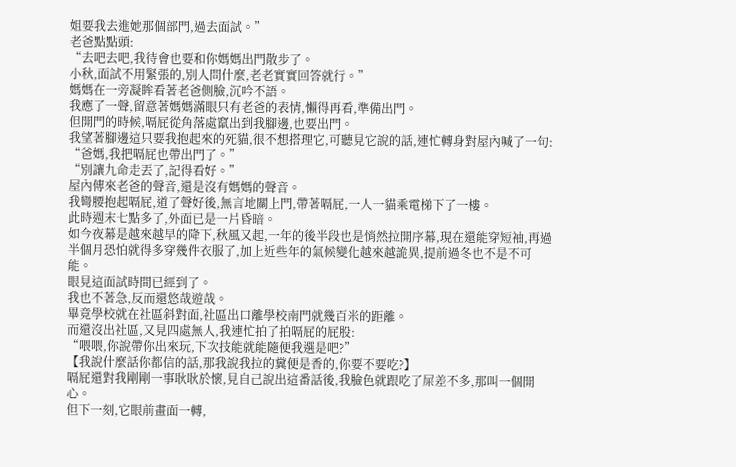姐要我去進她那個部門,過去面試。”
老爸點點頭:
“去吧去吧,我待會也要和你媽媽出門散步了。
小秋,面試不用緊張的,別人問什麼,老老實實回答就行。”
媽媽在一旁凝眸看著老爸側臉,沉吟不語。
我應了一聲,留意著媽媽滿眼只有老爸的表情,懶得再看,準備出門。
但開門的時候,嗝屁從角落處竄出到我腳邊,也要出門。
我望著腳邊這只要我抱起來的死貓,很不想搭理它,可聽見它說的話,連忙轉身對屋內喊了一句:
“爸媽,我把嗝屁也帶出門了。”
“別讓九命走丟了,記得看好。”
屋內傳來老爸的聲音,還是沒有媽媽的聲音。
我彎腰抱起嗝屁,道了聲好後,無言地關上門,帶著嗝屁,一人一貓乘電梯下了一樓。
此時週末七點多了,外面已是一片昏暗。
如今夜幕是越來越早的降下,秋風又起,一年的後半段也是悄然拉開序幕,現在還能穿短袖,再過半個月恐怕就得多穿幾件衣服了,加上近些年的氣候變化越來越詭異,提前過冬也不是不可能。
眼見這面試時間已經到了。
我也不著急,反而還悠哉遊哉。
畢竟學校就在社區斜對面,社區出口離學校南門就幾百米的距離。
而還沒出社區,又見四處無人,我連忙拍了拍嗝屁的屁股:
“喂喂,你說帶你出來玩,下次技能就能隨便我選是吧?”
【我說什麼話你都信的話,那我說我拉的糞便是香的,你要不要吃?】
嗝屁還對我剛剛一事耿耿於懷,見自己說出這番話後,我臉色就跟吃了屎差不多,那叫一個開心。
但下一刻,它眼前畫面一轉,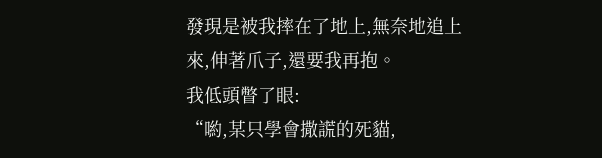發現是被我摔在了地上,無奈地追上來,伸著爪子,還要我再抱。
我低頭瞥了眼:
“喲,某只學會撒謊的死貓,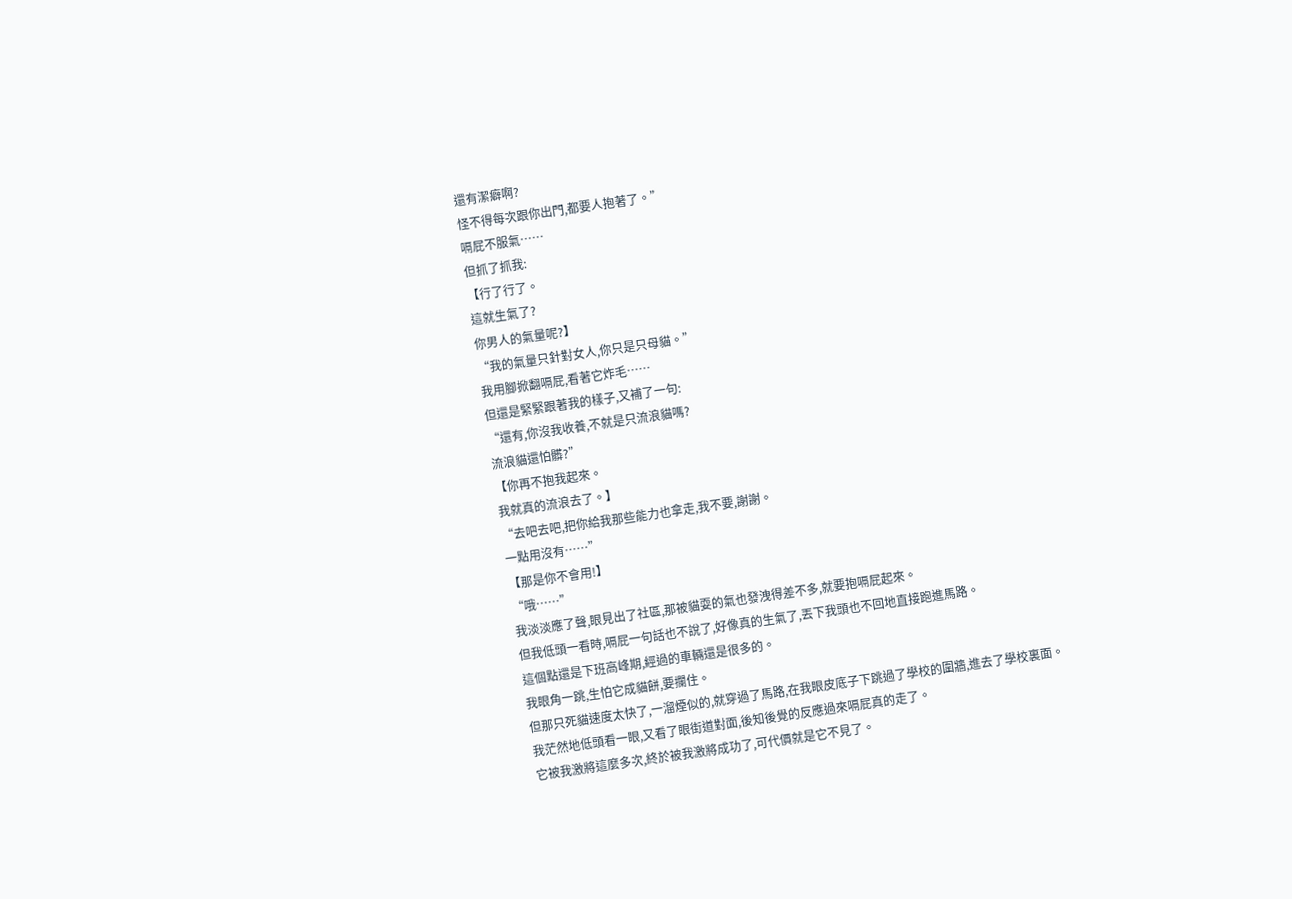還有潔癖啊?
怪不得每次跟你出門,都要人抱著了。”
嗝屁不服氣……
但抓了抓我:
【行了行了。
這就生氣了?
你男人的氣量呢?】
“我的氣量只針對女人,你只是只母貓。”
我用腳掀翻嗝屁,看著它炸毛……
但還是緊緊跟著我的樣子,又補了一句:
“還有,你沒我收養,不就是只流浪貓嗎?
流浪貓還怕髒?”
【你再不抱我起來。
我就真的流浪去了。】
“去吧去吧,把你給我那些能力也拿走,我不要,謝謝。
一點用沒有……”
【那是你不會用!】
“哦……”
我淡淡應了聲,眼見出了社區,那被貓耍的氣也發洩得差不多,就要抱嗝屁起來。
但我低頭一看時,嗝屁一句話也不說了,好像真的生氣了,丟下我頭也不回地直接跑進馬路。
這個點還是下班高峰期,經過的車輛還是很多的。
我眼角一跳,生怕它成貓餅,要攔住。
但那只死貓速度太快了,一溜煙似的,就穿過了馬路,在我眼皮底子下跳過了學校的圍牆,進去了學校裏面。
我茫然地低頭看一眼,又看了眼街道對面,後知後覺的反應過來嗝屁真的走了。
它被我激將這麼多次,終於被我激將成功了,可代價就是它不見了。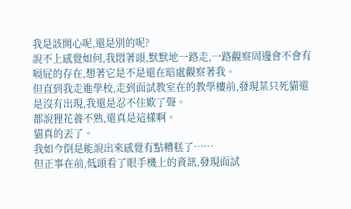我是該開心呢,還是別的呢?
說不上感覺如何,我悶著頭,默默地一路走,一路觀察周邊會不會有嗝屁的存在,想著它是不是還在暗處觀察著我。
但直到我走進學校,走到面試教室在的教學樓前,發現某只死貓還是沒有出現,我還是忍不住歎了聲。
都說狸花養不熟,還真是這樣啊。
貓真的丟了。
我如今倒是能說出來感覺有點糟糕了……
但正事在前,低頭看了眼手機上的資訊,發現面試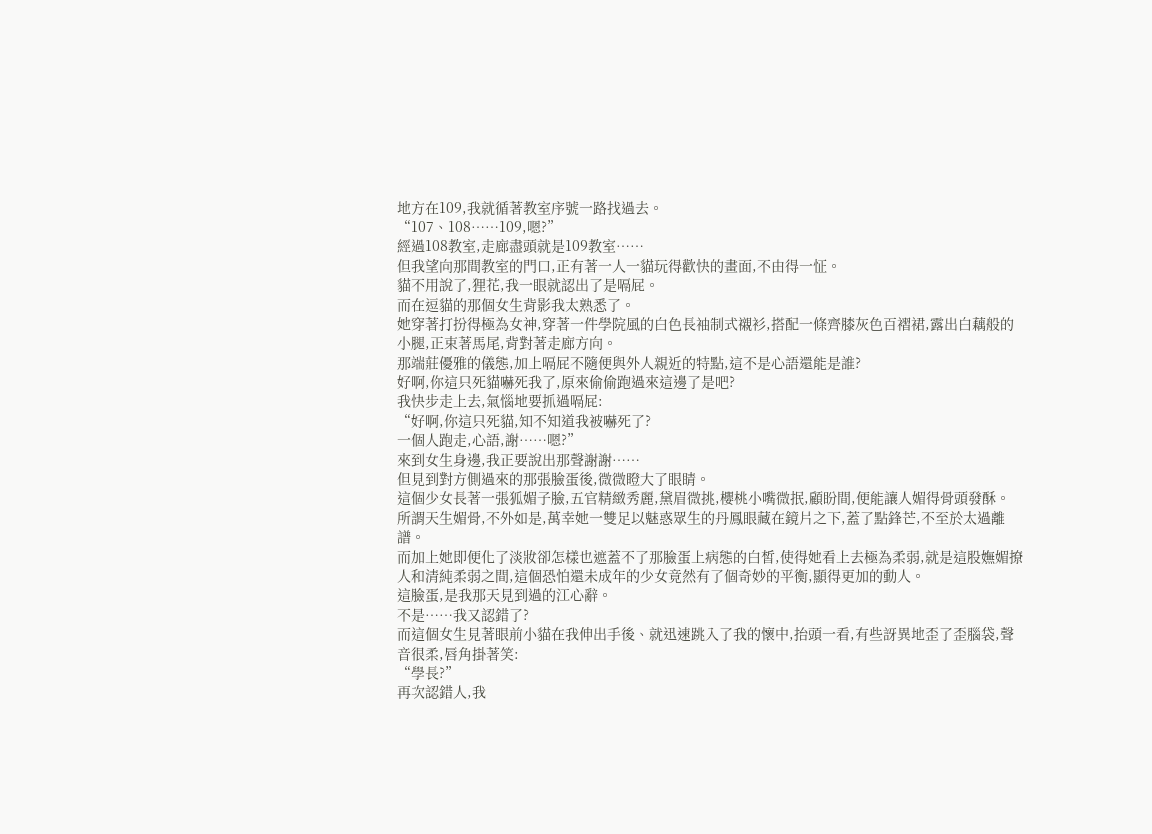地方在109,我就循著教室序號一路找過去。
“107、108……109,嗯?”
經過108教室,走廊盡頭就是109教室……
但我望向那間教室的門口,正有著一人一貓玩得歡快的畫面,不由得一怔。
貓不用說了,狸花,我一眼就認出了是嗝屁。
而在逗貓的那個女生背影我太熟悉了。
她穿著打扮得極為女神,穿著一件學院風的白色長袖制式襯衫,搭配一條齊膝灰色百褶裙,露出白藕般的小腿,正束著馬尾,背對著走廊方向。
那端莊優雅的儀態,加上嗝屁不隨便與外人親近的特點,這不是心語還能是誰?
好啊,你這只死貓嚇死我了,原來偷偷跑過來這邊了是吧?
我快步走上去,氣惱地要抓過嗝屁:
“好啊,你這只死貓,知不知道我被嚇死了?
一個人跑走,心語,謝……嗯?”
來到女生身邊,我正要說出那聲謝謝……
但見到對方側過來的那張臉蛋後,微微瞪大了眼睛。
這個少女長著一張狐媚子臉,五官精緻秀麗,黛眉微挑,櫻桃小嘴微抿,顧盼間,便能讓人媚得骨頭發酥。
所謂天生媚骨,不外如是,萬幸她一雙足以魅惑眾生的丹鳳眼藏在鏡片之下,蓋了點鋒芒,不至於太過離譜。
而加上她即便化了淡妝卻怎樣也遮蓋不了那臉蛋上病態的白皙,使得她看上去極為柔弱,就是這股嫵媚撩人和清純柔弱之間,這個恐怕還未成年的少女竟然有了個奇妙的平衡,顯得更加的動人。
這臉蛋,是我那天見到過的江心辭。
不是……我又認錯了?
而這個女生見著眼前小貓在我伸出手後、就迅速跳入了我的懷中,抬頭一看,有些訝異地歪了歪腦袋,聲音很柔,唇角掛著笑:
“學長?”
再次認錯人,我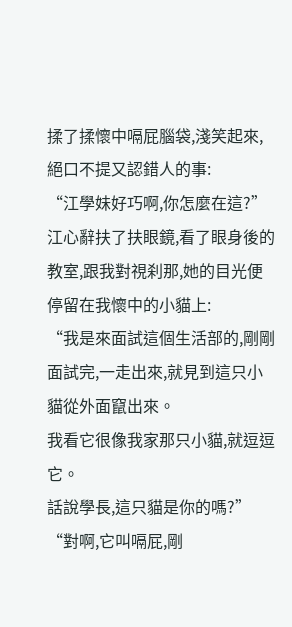揉了揉懷中嗝屁腦袋,淺笑起來,絕口不提又認錯人的事:
“江學妹好巧啊,你怎麼在這?”
江心辭扶了扶眼鏡,看了眼身後的教室,跟我對視刹那,她的目光便停留在我懷中的小貓上:
“我是來面試這個生活部的,剛剛面試完,一走出來,就見到這只小貓從外面竄出來。
我看它很像我家那只小貓,就逗逗它。
話說學長,這只貓是你的嗎?”
“對啊,它叫嗝屁,剛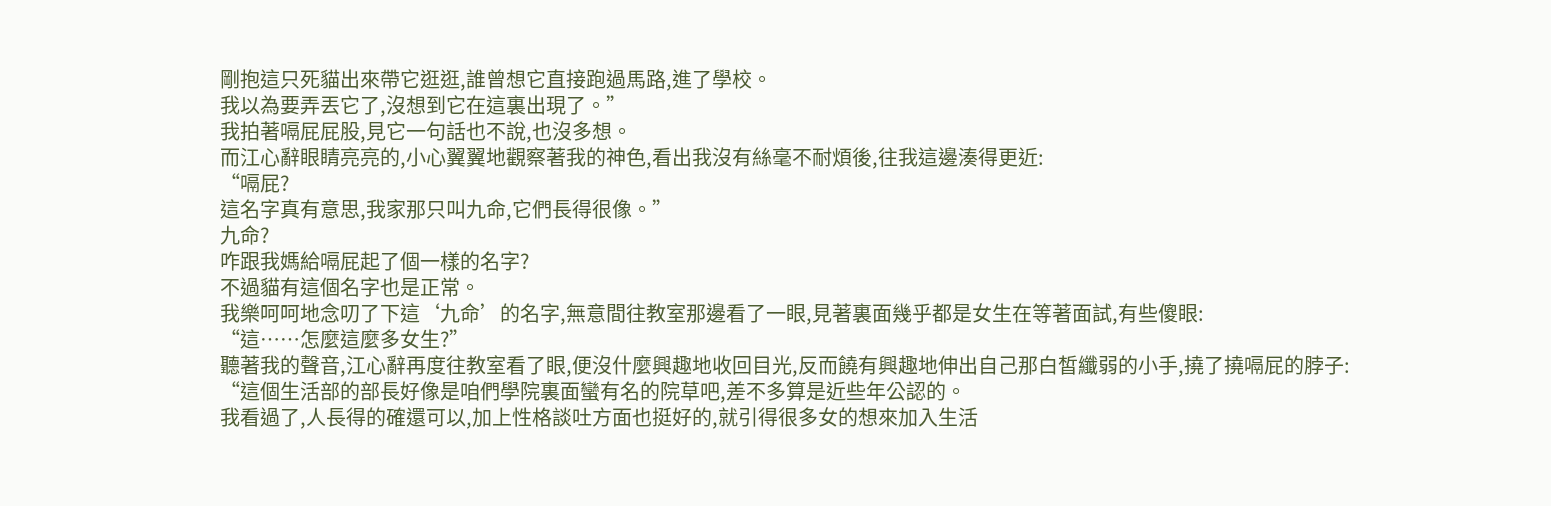剛抱這只死貓出來帶它逛逛,誰曾想它直接跑過馬路,進了學校。
我以為要弄丟它了,沒想到它在這裏出現了。”
我拍著嗝屁屁股,見它一句話也不說,也沒多想。
而江心辭眼睛亮亮的,小心翼翼地觀察著我的神色,看出我沒有絲毫不耐煩後,往我這邊湊得更近:
“嗝屁?
這名字真有意思,我家那只叫九命,它們長得很像。”
九命?
咋跟我媽給嗝屁起了個一樣的名字?
不過貓有這個名字也是正常。
我樂呵呵地念叨了下這‘九命’的名字,無意間往教室那邊看了一眼,見著裏面幾乎都是女生在等著面試,有些傻眼:
“這……怎麼這麼多女生?”
聽著我的聲音,江心辭再度往教室看了眼,便沒什麼興趣地收回目光,反而饒有興趣地伸出自己那白皙纖弱的小手,撓了撓嗝屁的脖子:
“這個生活部的部長好像是咱們學院裏面蠻有名的院草吧,差不多算是近些年公認的。
我看過了,人長得的確還可以,加上性格談吐方面也挺好的,就引得很多女的想來加入生活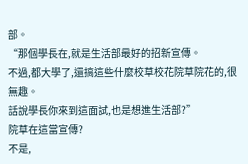部。
“那個學長在,就是生活部最好的招新宣傳。
不過,都大學了,還搞這些什麼校草校花院草院花的,很無趣。
話說學長你來到這面試,也是想進生活部?”
院草在這當宣傳?
不是,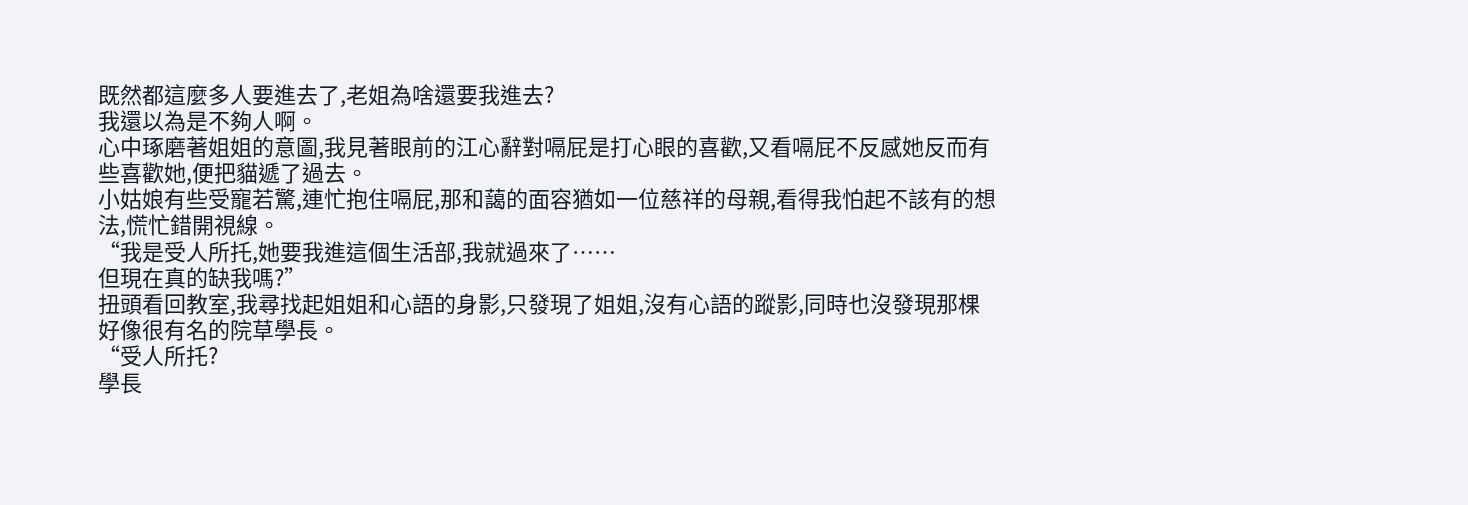既然都這麼多人要進去了,老姐為啥還要我進去?
我還以為是不夠人啊。
心中琢磨著姐姐的意圖,我見著眼前的江心辭對嗝屁是打心眼的喜歡,又看嗝屁不反感她反而有些喜歡她,便把貓遞了過去。
小姑娘有些受寵若驚,連忙抱住嗝屁,那和藹的面容猶如一位慈祥的母親,看得我怕起不該有的想法,慌忙錯開視線。
“我是受人所托,她要我進這個生活部,我就過來了……
但現在真的缺我嗎?”
扭頭看回教室,我尋找起姐姐和心語的身影,只發現了姐姐,沒有心語的蹤影,同時也沒發現那棵好像很有名的院草學長。
“受人所托?
學長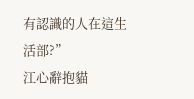有認識的人在這生活部?”
江心辭抱貓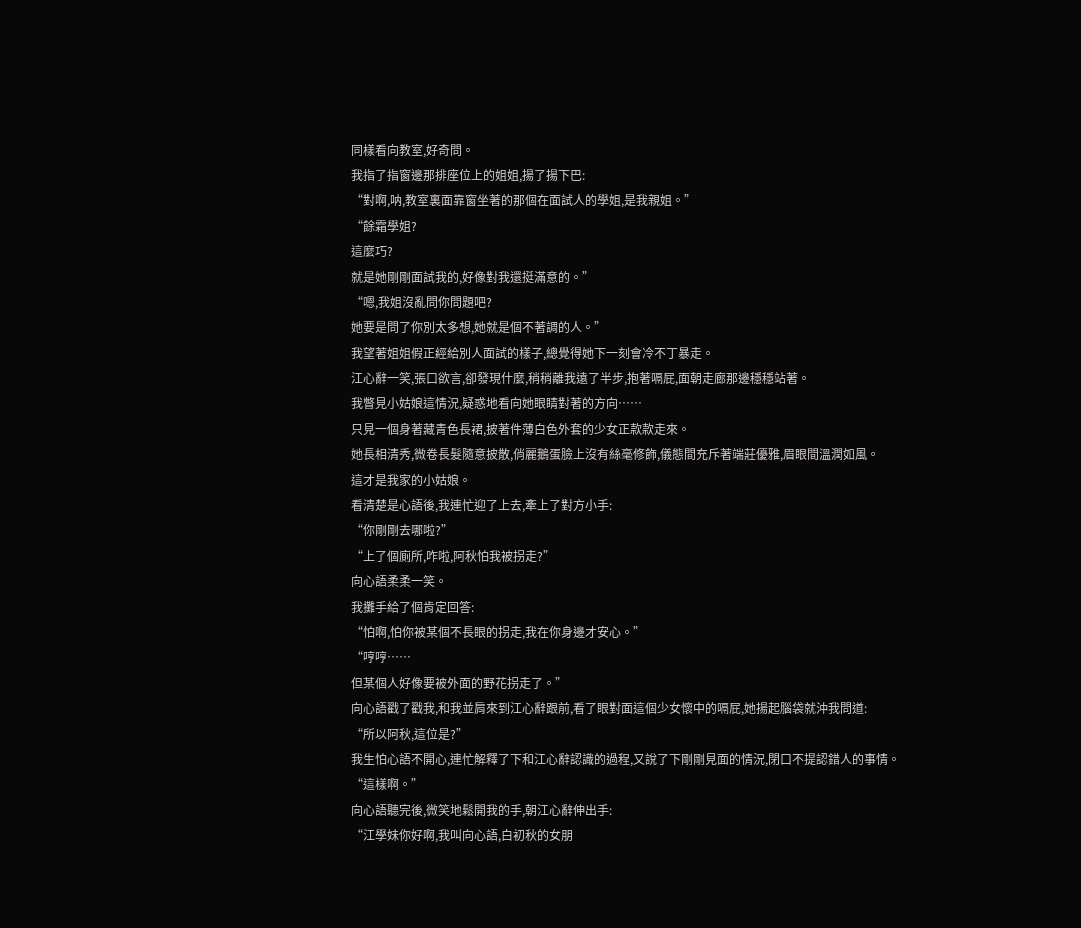同樣看向教室,好奇問。
我指了指窗邊那排座位上的姐姐,揚了揚下巴:
“對啊,呐,教室裏面靠窗坐著的那個在面試人的學姐,是我親姐。”
“餘霜學姐?
這麼巧?
就是她剛剛面試我的,好像對我還挺滿意的。”
“嗯,我姐沒亂問你問題吧?
她要是問了你別太多想,她就是個不著調的人。”
我望著姐姐假正經給別人面試的樣子,總覺得她下一刻會冷不丁暴走。
江心辭一笑,張口欲言,卻發現什麼,稍稍離我遠了半步,抱著嗝屁,面朝走廊那邊穩穩站著。
我瞥見小姑娘這情況,疑惑地看向她眼睛對著的方向……
只見一個身著藏青色長裙,披著件薄白色外套的少女正款款走來。
她長相清秀,微卷長髮隨意披散,俏麗鵝蛋臉上沒有絲毫修飾,儀態間充斥著端莊優雅,眉眼間溫潤如風。
這才是我家的小姑娘。
看清楚是心語後,我連忙迎了上去,牽上了對方小手:
“你剛剛去哪啦?”
“上了個廁所,咋啦,阿秋怕我被拐走?”
向心語柔柔一笑。
我攤手給了個肯定回答:
“怕啊,怕你被某個不長眼的拐走,我在你身邊才安心。”
“哼哼……
但某個人好像要被外面的野花拐走了。”
向心語戳了戳我,和我並肩來到江心辭跟前,看了眼對面這個少女懷中的嗝屁,她揚起腦袋就沖我問道:
“所以阿秋,這位是?”
我生怕心語不開心,連忙解釋了下和江心辭認識的過程,又說了下剛剛見面的情況,閉口不提認錯人的事情。
“這樣啊。”
向心語聽完後,微笑地鬆開我的手,朝江心辭伸出手:
“江學妹你好啊,我叫向心語,白初秋的女朋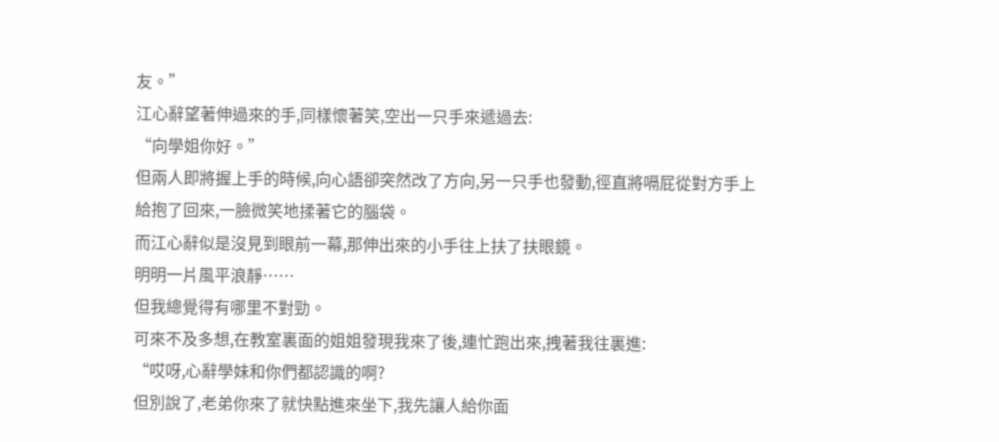友。”
江心辭望著伸過來的手,同樣懷著笑,空出一只手來遞過去:
“向學姐你好。”
但兩人即將握上手的時候,向心語卻突然改了方向,另一只手也發動,徑直將嗝屁從對方手上給抱了回來,一臉微笑地揉著它的腦袋。
而江心辭似是沒見到眼前一幕,那伸出來的小手往上扶了扶眼鏡。
明明一片風平浪靜……
但我總覺得有哪里不對勁。
可來不及多想,在教室裏面的姐姐發現我來了後,連忙跑出來,拽著我往裏進:
“哎呀,心辭學妹和你們都認識的啊?
但別說了,老弟你來了就快點進來坐下,我先讓人給你面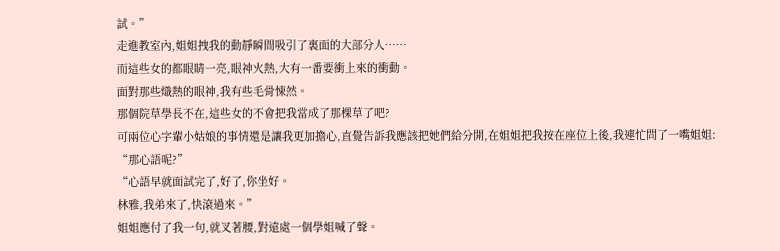試。”
走進教室內,姐姐拽我的動靜瞬間吸引了裏面的大部分人……
而這些女的都眼睛一亮,眼神火熱,大有一番要衝上來的衝動。
面對那些熾熱的眼神,我有些毛骨悚然。
那個院草學長不在,這些女的不會把我當成了那棵草了吧?
可兩位心字輩小姑娘的事情還是讓我更加擔心,直覺告訴我應該把她們給分開,在姐姐把我按在座位上後,我連忙問了一嘴姐姐:
“那心語呢?”
“心語早就面試完了,好了,你坐好。
林雅,我弟來了,快滾過來。”
姐姐應付了我一句,就叉著腰,對遠處一個學姐喊了聲。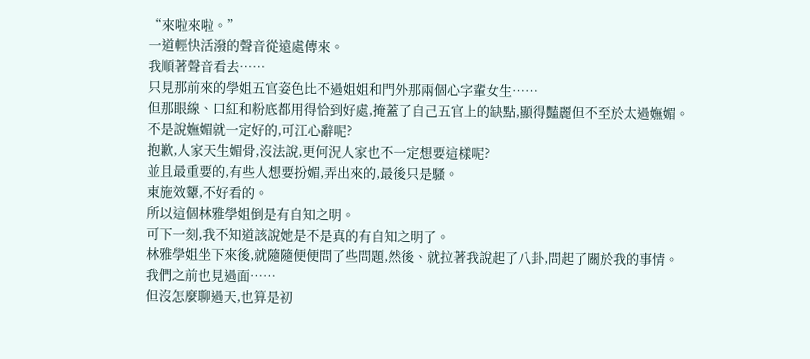“來啦來啦。”
一道輕快活潑的聲音從遠處傳來。
我順著聲音看去……
只見那前來的學姐五官姿色比不過姐姐和門外那兩個心字輩女生……
但那眼線、口紅和粉底都用得恰到好處,掩蓋了自己五官上的缺點,顯得豔麗但不至於太過嫵媚。
不是說嫵媚就一定好的,可江心辭呢?
抱歉,人家天生媚骨,沒法說,更何況人家也不一定想要這樣呢?
並且最重要的,有些人想要扮媚,弄出來的,最後只是騷。
東施效顰,不好看的。
所以這個林雅學姐倒是有自知之明。
可下一刻,我不知道該說她是不是真的有自知之明了。
林雅學姐坐下來後,就隨隨便便問了些問題,然後、就拉著我說起了八卦,問起了關於我的事情。
我們之前也見過面……
但沒怎麼聊過天,也算是初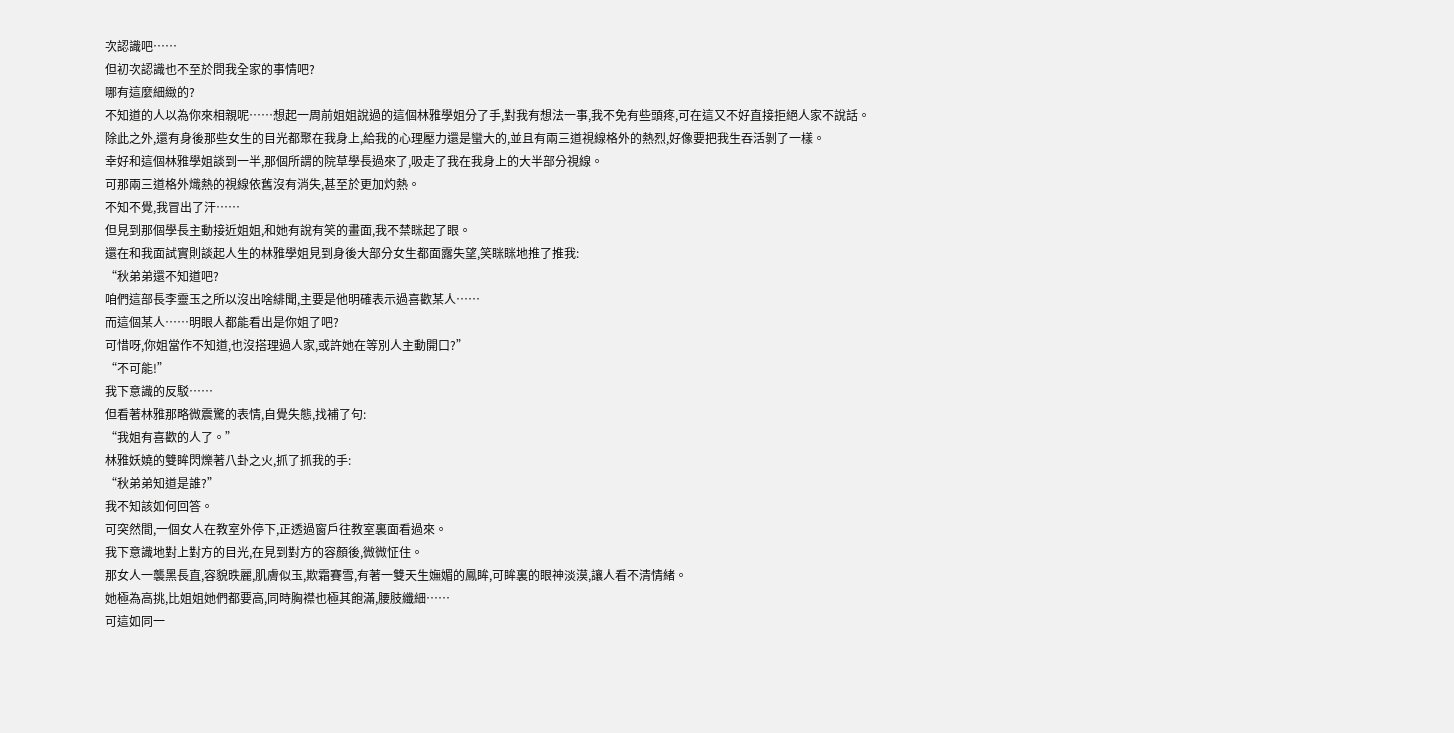次認識吧……
但初次認識也不至於問我全家的事情吧?
哪有這麼細緻的?
不知道的人以為你來相親呢……想起一周前姐姐說過的這個林雅學姐分了手,對我有想法一事,我不免有些頭疼,可在這又不好直接拒絕人家不說話。
除此之外,還有身後那些女生的目光都聚在我身上,給我的心理壓力還是蠻大的,並且有兩三道視線格外的熱烈,好像要把我生吞活剝了一樣。
幸好和這個林雅學姐談到一半,那個所謂的院草學長過來了,吸走了我在我身上的大半部分視線。
可那兩三道格外熾熱的視線依舊沒有消失,甚至於更加灼熱。
不知不覺,我冒出了汗……
但見到那個學長主動接近姐姐,和她有說有笑的畫面,我不禁眯起了眼。
還在和我面試實則談起人生的林雅學姐見到身後大部分女生都面露失望,笑眯眯地推了推我:
“秋弟弟還不知道吧?
咱們這部長李靈玉之所以沒出啥緋聞,主要是他明確表示過喜歡某人……
而這個某人……明眼人都能看出是你姐了吧?
可惜呀,你姐當作不知道,也沒搭理過人家,或許她在等別人主動開口?”
“不可能!”
我下意識的反駁……
但看著林雅那略微震驚的表情,自覺失態,找補了句:
“我姐有喜歡的人了。”
林雅妖嬈的雙眸閃爍著八卦之火,抓了抓我的手:
“秋弟弟知道是誰?”
我不知該如何回答。
可突然間,一個女人在教室外停下,正透過窗戶往教室裏面看過來。
我下意識地對上對方的目光,在見到對方的容顏後,微微怔住。
那女人一襲黑長直,容貌昳麗,肌膚似玉,欺霜賽雪,有著一雙天生嫵媚的鳳眸,可眸裏的眼神淡漠,讓人看不清情緒。
她極為高挑,比姐姐她們都要高,同時胸襟也極其飽滿,腰肢纖細……
可這如同一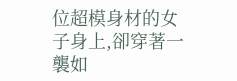位超模身材的女子身上,卻穿著一襲如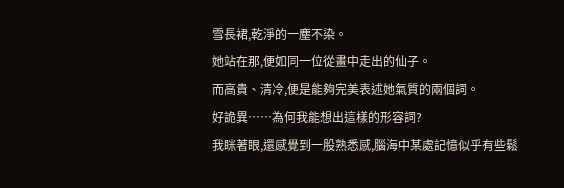雪長裙,乾淨的一塵不染。
她站在那,便如同一位從畫中走出的仙子。
而高貴、清冷,便是能夠完美表述她氣質的兩個詞。
好詭異……為何我能想出這樣的形容詞?
我眯著眼,還感覺到一股熟悉感,腦海中某處記憶似乎有些鬆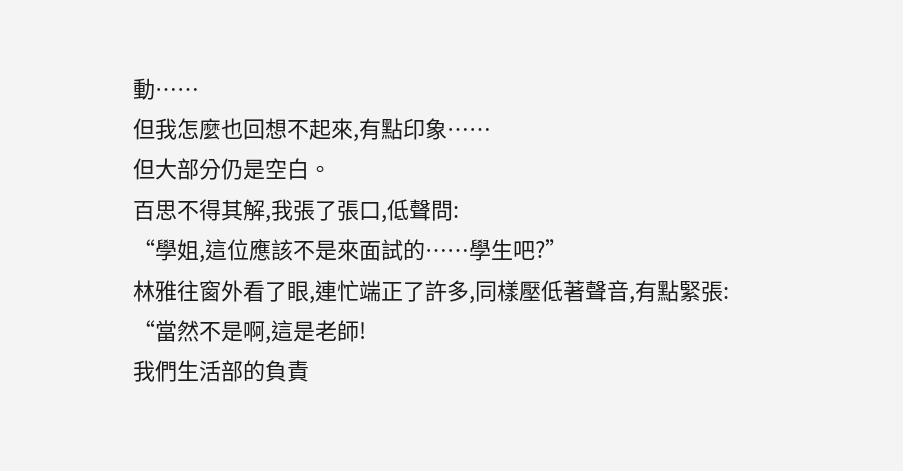動……
但我怎麼也回想不起來,有點印象……
但大部分仍是空白。
百思不得其解,我張了張口,低聲問:
“學姐,這位應該不是來面試的……學生吧?”
林雅往窗外看了眼,連忙端正了許多,同樣壓低著聲音,有點緊張:
“當然不是啊,這是老師!
我們生活部的負責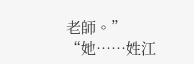老師。”
“她……姓江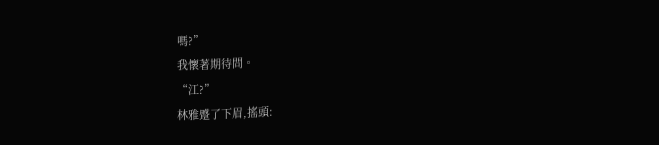嗎?”
我懷著期待問。
“江?”
林雅蹙了下眉,搖頭: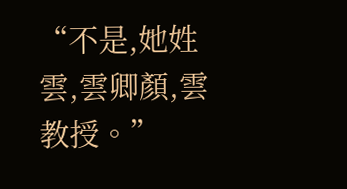“不是,她姓雲,雲卿顏,雲教授。”